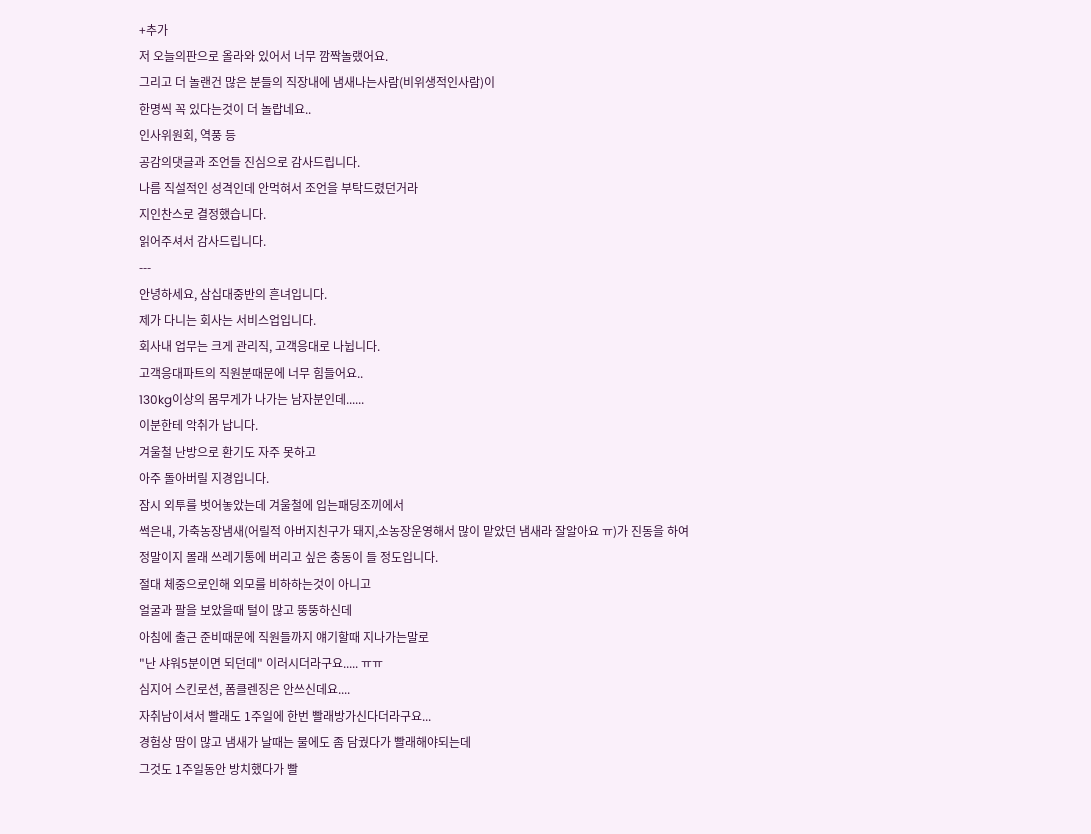+추가
저 오늘의판으로 올라와 있어서 너무 깜짝놀랬어요.
그리고 더 놀랜건 많은 분들의 직장내에 냄새나는사람(비위생적인사람)이
한명씩 꼭 있다는것이 더 놀랍네요..
인사위원회, 역풍 등
공감의댓글과 조언들 진심으로 감사드립니다.
나름 직설적인 성격인데 안먹혀서 조언을 부탁드렸던거라
지인찬스로 결정했습니다.
읽어주셔서 감사드립니다.
---
안녕하세요, 삼십대중반의 흔녀입니다.
제가 다니는 회사는 서비스업입니다.
회사내 업무는 크게 관리직, 고객응대로 나뉩니다.
고객응대파트의 직원분때문에 너무 힘들어요..
130kg이상의 몸무게가 나가는 남자분인데......
이분한테 악취가 납니다.
겨울철 난방으로 환기도 자주 못하고
아주 돌아버릴 지경입니다.
잠시 외투를 벗어놓았는데 겨울철에 입는패딩조끼에서
썩은내, 가축농장냄새(어릴적 아버지친구가 돼지,소농장운영해서 많이 맡았던 냄새라 잘알아요 ㅠ)가 진동을 하여 정말이지 몰래 쓰레기통에 버리고 싶은 충동이 들 정도입니다.
절대 체중으로인해 외모를 비하하는것이 아니고
얼굴과 팔을 보았을때 털이 많고 뚱뚱하신데
아침에 출근 준비때문에 직원들까지 얘기할때 지나가는말로
"난 샤워5분이면 되던데" 이러시더라구요..... ㅠㅠ
심지어 스킨로션, 폼클렌징은 안쓰신데요....
자취남이셔서 빨래도 1주일에 한번 빨래방가신다더라구요...
경험상 땀이 많고 냄새가 날때는 물에도 좀 담궜다가 빨래해야되는데
그것도 1주일동안 방치했다가 빨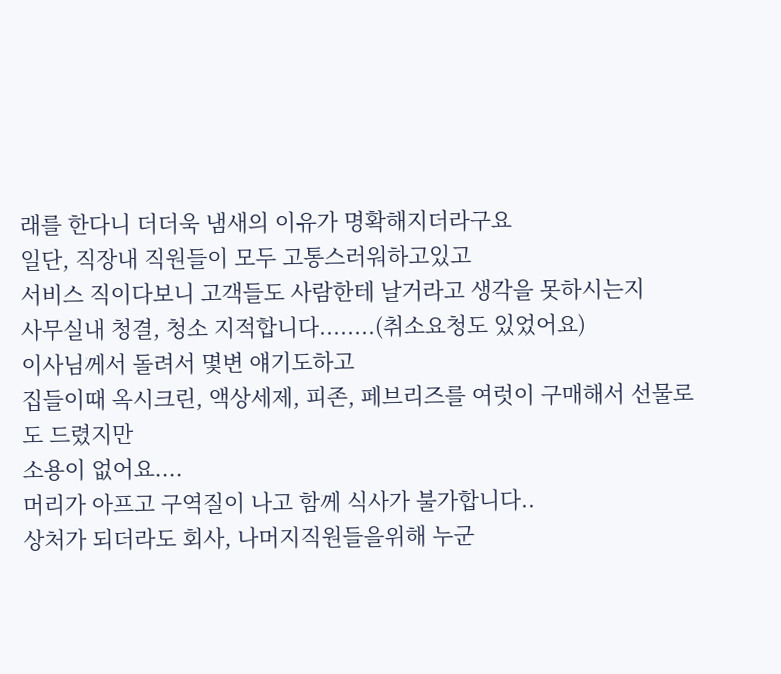래를 한다니 더더욱 냄새의 이유가 명확해지더라구요
일단, 직장내 직원들이 모두 고통스러워하고있고
서비스 직이다보니 고객들도 사람한테 날거라고 생각을 못하시는지
사무실내 청결, 청소 지적합니다........(취소요청도 있었어요)
이사님께서 돌려서 몇변 얘기도하고
집들이때 옥시크린, 액상세제, 피존, 페브리즈를 여럿이 구매해서 선물로도 드렸지만
소용이 없어요....
머리가 아프고 구역질이 나고 함께 식사가 불가합니다..
상처가 되더라도 회사, 나머지직원들을위해 누군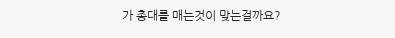가 총대를 매는것이 맞는걸까요?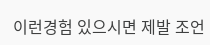이런경험 있으시면 제발 조언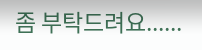좀 부탁드려요......